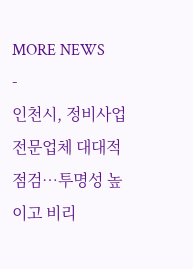MORE NEWS
-
인천시, 정비사업 전문업체 대대적 점검…투명성 높이고 비리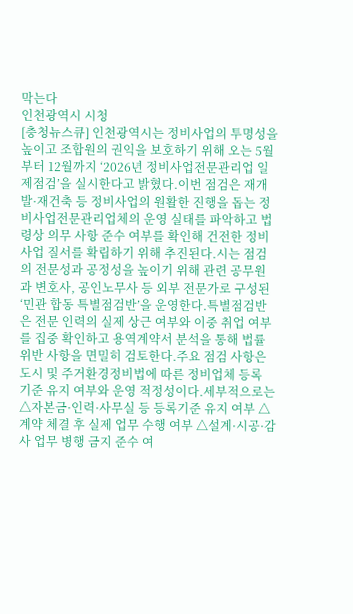막는다
인천광역시 시청
[충청뉴스큐] 인천광역시는 정비사업의 투명성을 높이고 조합원의 권익을 보호하기 위해 오는 5월부터 12월까지 ‘2026년 정비사업전문관리업 일제점검’을 실시한다고 밝혔다.이번 점검은 재개발·재건축 등 정비사업의 원활한 진행을 돕는 정비사업전문관리업체의 운영 실태를 파악하고 법령상 의무 사항 준수 여부를 확인해 건전한 정비사업 질서를 확립하기 위해 추진된다.시는 점검의 전문성과 공정성을 높이기 위해 관련 공무원과 변호사, 공인노무사 등 외부 전문가로 구성된 ‘민관 합동 특별점검반’을 운영한다.특별점검반은 전문 인력의 실제 상근 여부와 이중 취업 여부를 집중 확인하고 용역계약서 분석을 통해 법률 위반 사항을 면밀히 검토한다.주요 점검 사항은 도시 및 주거환경정비법에 따른 정비업체 등록 기준 유지 여부와 운영 적정성이다.세부적으로는 △자본금·인력·사무실 등 등록기준 유지 여부 △계약 체결 후 실제 업무 수행 여부 △설계·시공·감사 업무 병행 금지 준수 여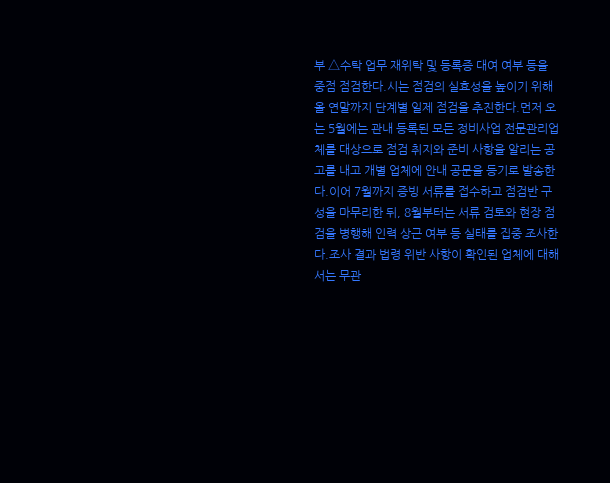부 △수탁 업무 재위탁 및 등록증 대여 여부 등을 중점 점검한다.시는 점검의 실효성을 높이기 위해 올 연말까지 단계별 일제 점검을 추진한다.먼저 오는 5월에는 관내 등록된 모든 정비사업 전문관리업체를 대상으로 점검 취지와 준비 사항을 알리는 공고를 내고 개별 업체에 안내 공문을 등기로 발송한다.이어 7월까지 증빙 서류를 접수하고 점검반 구성을 마무리한 뒤, 8월부터는 서류 검토와 현장 점검을 병행해 인력 상근 여부 등 실태를 집중 조사한다.조사 결과 법령 위반 사항이 확인된 업체에 대해서는 무관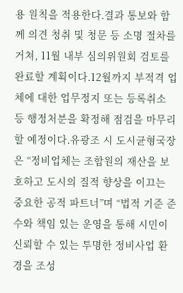용 원칙을 적용한다.결과 통보와 함께 의견 청취 및 청문 등 소명 절차를 거쳐, 11월 내부 심의위원회 검토를 완료할 계획이다.12월까지 부적격 업체에 대한 업무정지 또는 등록취소 등 행정처분을 확정해 점검을 마무리할 예정이다.유광조 시 도시균형국장은 “정비업체는 조합원의 재산을 보호하고 도시의 질적 향상을 이끄는 중요한 공적 파트너”며 “법적 기준 준수와 책임 있는 운영을 통해 시민이 신뢰할 수 있는 투명한 정비사업 환경을 조성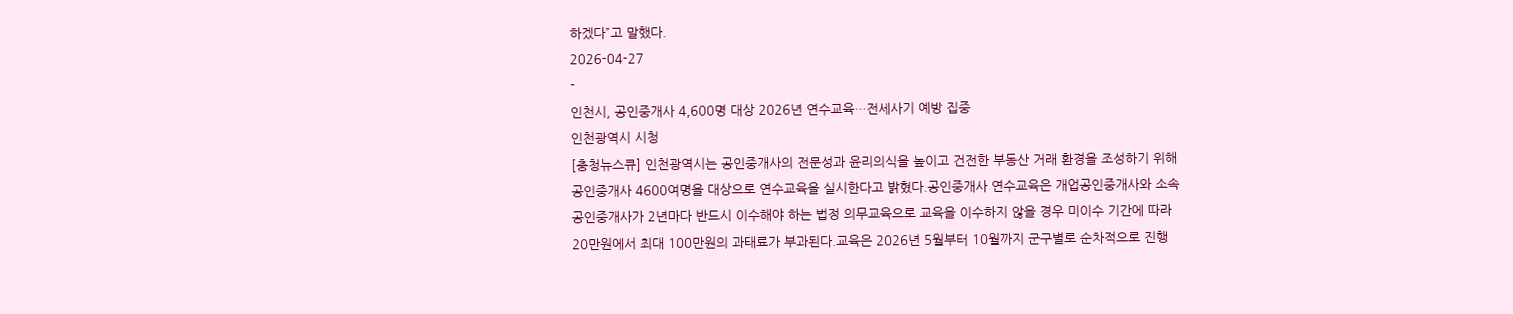하겠다”고 말했다.
2026-04-27
-
인천시, 공인중개사 4,600명 대상 2026년 연수교육…전세사기 예방 집중
인천광역시 시청
[충청뉴스큐] 인천광역시는 공인중개사의 전문성과 윤리의식을 높이고 건전한 부동산 거래 환경을 조성하기 위해 공인중개사 4600여명을 대상으로 연수교육을 실시한다고 밝혔다.공인중개사 연수교육은 개업공인중개사와 소속 공인중개사가 2년마다 반드시 이수해야 하는 법정 의무교육으로 교육을 이수하지 않을 경우 미이수 기간에 따라 20만원에서 최대 100만원의 과태료가 부과된다.교육은 2026년 5월부터 10월까지 군구별로 순차적으로 진행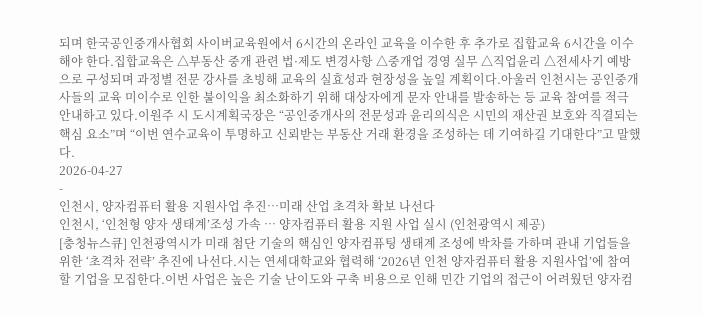되며 한국공인중개사협회 사이버교육원에서 6시간의 온라인 교육을 이수한 후 추가로 집합교육 6시간을 이수해야 한다.집합교육은 △부동산 중개 관련 법·제도 변경사항 △중개업 경영 실무 △직업윤리 △전세사기 예방으로 구성되며 과정별 전문 강사를 초빙해 교육의 실효성과 현장성을 높일 계획이다.아울러 인천시는 공인중개사들의 교육 미이수로 인한 불이익을 최소화하기 위해 대상자에게 문자 안내를 발송하는 등 교육 참여를 적극 안내하고 있다.이원주 시 도시계획국장은 “공인중개사의 전문성과 윤리의식은 시민의 재산권 보호와 직결되는 핵심 요소”며 “이번 연수교육이 투명하고 신뢰받는 부동산 거래 환경을 조성하는 데 기여하길 기대한다”고 말했다.
2026-04-27
-
인천시, 양자컴퓨터 활용 지원사업 추진…미래 산업 초격차 확보 나선다
인천시, ‘인천형 양자 생태계’조성 가속 … 양자컴퓨터 활용 지원 사업 실시 (인천광역시 제공)
[충청뉴스큐] 인천광역시가 미래 첨단 기술의 핵심인 양자컴퓨팅 생태계 조성에 박차를 가하며 관내 기업들을 위한 ‘초격차 전략’ 추진에 나선다.시는 연세대학교와 협력해 ‘2026년 인천 양자컴퓨터 활용 지원사업’에 참여할 기업을 모집한다.이번 사업은 높은 기술 난이도와 구축 비용으로 인해 민간 기업의 접근이 어려웠던 양자컴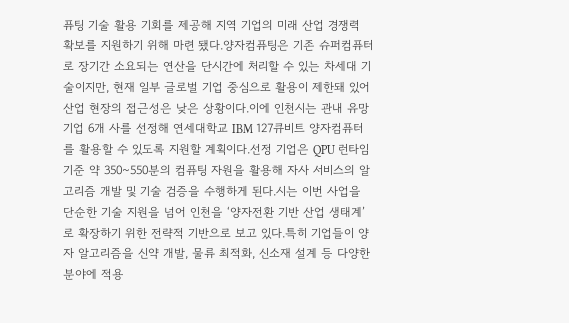퓨팅 기술 활용 기회를 제공해 지역 기업의 미래 산업 경쟁력 확보를 지원하기 위해 마련 됐다.양자컴퓨팅은 기존 슈퍼컴퓨터로 장기간 소요되는 연산을 단시간에 처리할 수 있는 차세대 기술이지만, 현재 일부 글로벌 기업 중심으로 활용이 제한돼 있어 산업 현장의 접근성은 낮은 상황이다.이에 인천시는 관내 유망 기업 6개 사를 선정해 연세대학교 IBM 127큐비트 양자컴퓨터를 활용할 수 있도록 지원할 계획이다.선정 기업은 QPU 런타임 기준 약 350~550분의 컴퓨팅 자원을 활용해 자사 서비스의 알고리즘 개발 및 기술 검증을 수행하게 된다.시는 이번 사업을 단순한 기술 지원을 넘어 인천을 ‘양자전환 기반 산업 생태계’로 확장하기 위한 전략적 기반으로 보고 있다.특히 기업들이 양자 알고리즘을 신약 개발, 물류 최적화, 신소재 설계 등 다양한 분야에 적용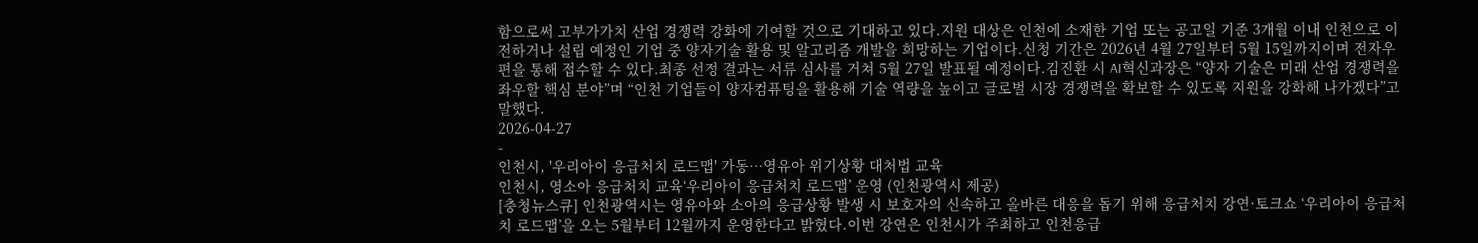함으로써 고부가가치 산업 경쟁력 강화에 기여할 것으로 기대하고 있다.지원 대상은 인천에 소재한 기업 또는 공고일 기준 3개월 이내 인천으로 이전하거나 설립 예정인 기업 중 양자기술 활용 및 알고리즘 개발을 희망하는 기업이다.신청 기간은 2026년 4월 27일부터 5월 15일까지이며 전자우편을 통해 접수할 수 있다.최종 선정 결과는 서류 심사를 거쳐 5월 27일 발표될 예정이다.김진환 시 AI혁신과장은 “양자 기술은 미래 산업 경쟁력을 좌우할 핵심 분야”며 “인천 기업들이 양자컴퓨팅을 활용해 기술 역량을 높이고 글로벌 시장 경쟁력을 확보할 수 있도록 지원을 강화해 나가겠다”고 말했다.
2026-04-27
-
인천시, '우리아이 응급처치 로드맵' 가동…영유아 위기상황 대처법 교육
인천시, 영소아 응급처치 교육‘우리아이 응급처치 로드맵’ 운영 (인천광역시 제공)
[충청뉴스큐] 인천광역시는 영유아와 소아의 응급상황 발생 시 보호자의 신속하고 올바른 대응을 돕기 위해 응급처치 강연·토크쇼 ‘우리아이 응급처치 로드맵’을 오는 5월부터 12월까지 운영한다고 밝혔다.이번 강연은 인천시가 주최하고 인천응급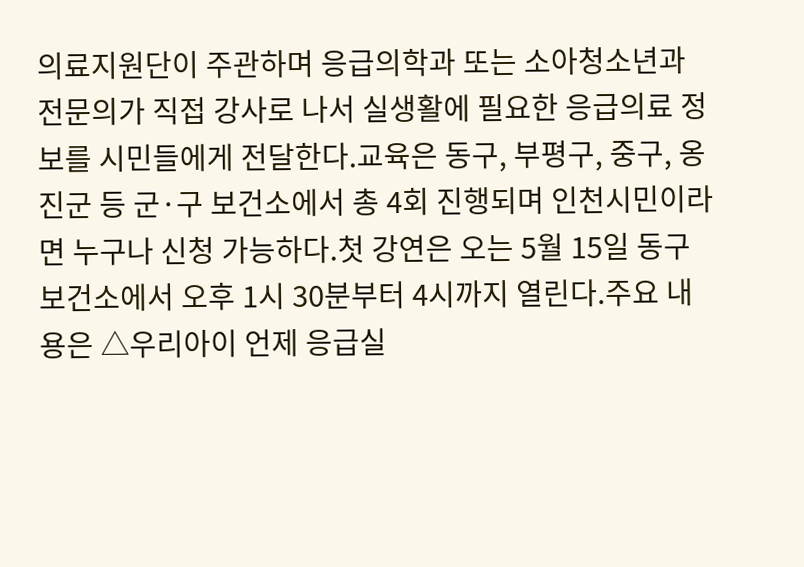의료지원단이 주관하며 응급의학과 또는 소아청소년과 전문의가 직접 강사로 나서 실생활에 필요한 응급의료 정보를 시민들에게 전달한다.교육은 동구, 부평구, 중구, 옹진군 등 군·구 보건소에서 총 4회 진행되며 인천시민이라면 누구나 신청 가능하다.첫 강연은 오는 5월 15일 동구보건소에서 오후 1시 30분부터 4시까지 열린다.주요 내용은 △우리아이 언제 응급실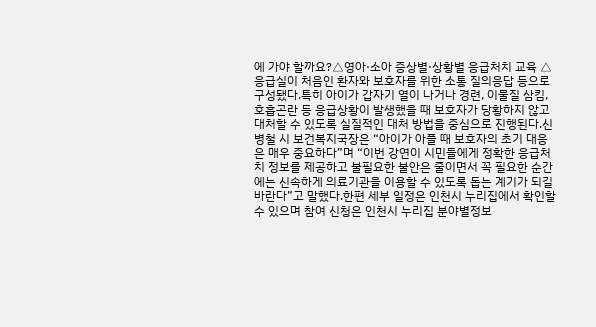에 가야 할까요?△영아·소아 증상별·상황별 응급처치 교육 △응급실이 처음인 환자와 보호자를 위한 소통 질의응답 등으로 구성됐다.특히 아이가 갑자기 열이 나거나 경련, 이물질 삼킴, 호흡곤란 등 응급상황이 발생했을 때 보호자가 당황하지 않고 대처할 수 있도록 실질적인 대처 방법을 중심으로 진행된다.신병철 시 보건복지국장은 “아이가 아플 때 보호자의 초기 대응은 매우 중요하다”며 “이번 강연이 시민들에게 정확한 응급처치 정보를 제공하고 불필요한 불안은 줄이면서 꼭 필요한 순간에는 신속하게 의료기관을 이용할 수 있도록 돕는 계기가 되길 바란다”고 말했다.한편 세부 일정은 인천시 누리집에서 확인할 수 있으며 참여 신청은 인천시 누리집 분야별정보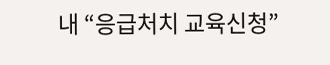내 “응급처치 교육신청”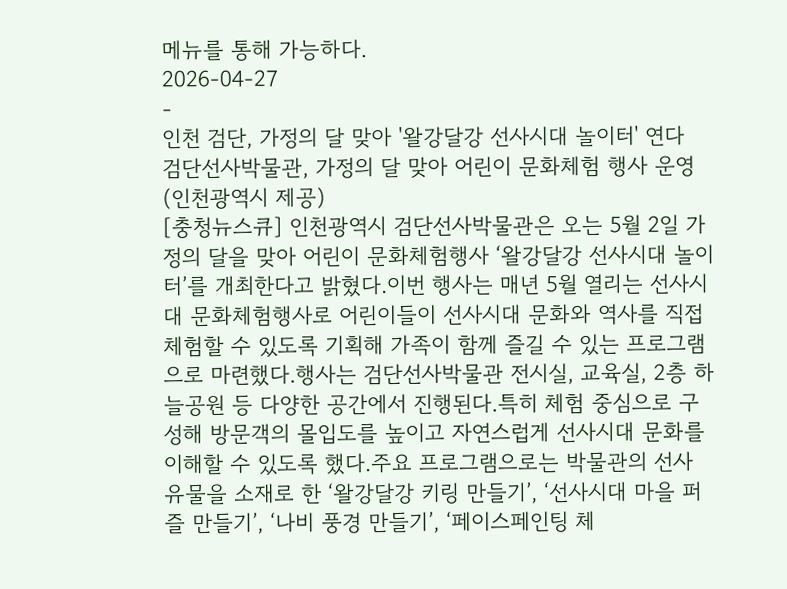메뉴를 통해 가능하다.
2026-04-27
-
인천 검단, 가정의 달 맞아 '왈강달강 선사시대 놀이터' 연다
검단선사박물관, 가정의 달 맞아 어린이 문화체험 행사 운영 (인천광역시 제공)
[충청뉴스큐] 인천광역시 검단선사박물관은 오는 5월 2일 가정의 달을 맞아 어린이 문화체험행사 ‘왈강달강 선사시대 놀이터’를 개최한다고 밝혔다.이번 행사는 매년 5월 열리는 선사시대 문화체험행사로 어린이들이 선사시대 문화와 역사를 직접 체험할 수 있도록 기획해 가족이 함께 즐길 수 있는 프로그램으로 마련했다.행사는 검단선사박물관 전시실, 교육실, 2층 하늘공원 등 다양한 공간에서 진행된다.특히 체험 중심으로 구성해 방문객의 몰입도를 높이고 자연스럽게 선사시대 문화를 이해할 수 있도록 했다.주요 프로그램으로는 박물관의 선사 유물을 소재로 한 ‘왈강달강 키링 만들기’, ‘선사시대 마을 퍼즐 만들기’, ‘나비 풍경 만들기’, ‘페이스페인팅 체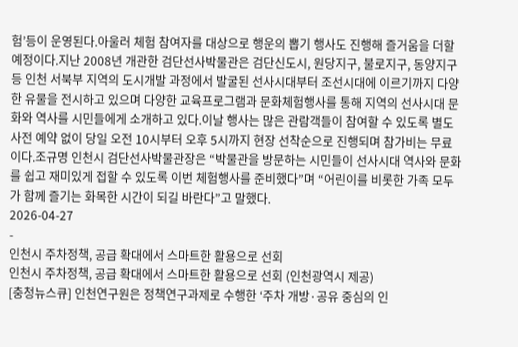험’등이 운영된다.아울러 체험 참여자를 대상으로 행운의 뽑기 행사도 진행해 즐거움을 더할 예정이다.지난 2008년 개관한 검단선사박물관은 검단신도시, 원당지구, 불로지구, 동양지구 등 인천 서북부 지역의 도시개발 과정에서 발굴된 선사시대부터 조선시대에 이르기까지 다양한 유물을 전시하고 있으며 다양한 교육프로그램과 문화체험행사를 통해 지역의 선사시대 문화와 역사를 시민들에게 소개하고 있다.이날 행사는 많은 관람객들이 참여할 수 있도록 별도 사전 예약 없이 당일 오전 10시부터 오후 5시까지 현장 선착순으로 진행되며 참가비는 무료이다.조규명 인천시 검단선사박물관장은 “박물관을 방문하는 시민들이 선사시대 역사와 문화를 쉽고 재미있게 접할 수 있도록 이번 체험행사를 준비했다”며 “어린이를 비롯한 가족 모두가 함께 즐기는 화목한 시간이 되길 바란다”고 말했다.
2026-04-27
-
인천시 주차정책, 공급 확대에서 스마트한 활용으로 선회
인천시 주차정책, 공급 확대에서 스마트한 활용으로 선회 (인천광역시 제공)
[충청뉴스큐] 인천연구원은 정책연구과제로 수행한 ‘주차 개방·공유 중심의 인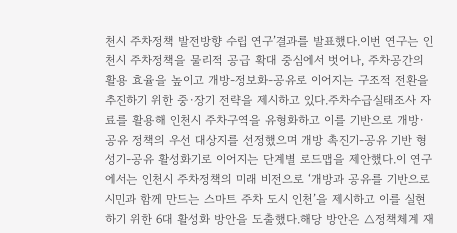천시 주차정책 발전방향 수립 연구’결과를 발표했다.이번 연구는 인천시 주차정책을 물리적 공급 확대 중심에서 벗어나, 주차공간의 활용 효율을 높이고 개방-정보화-공유로 이어지는 구조적 전환을 추진하기 위한 중·장기 전략을 제시하고 있다.주차수급실태조사 자료를 활용해 인천시 주차구역을 유형화하고 이를 기반으로 개방·공유 정책의 우선 대상지를 선정했으며 개방 촉진기-공유 기반 형성기-공유 활성화기로 이어지는 단계별 로드맵을 제안했다.이 연구에서는 인천시 주차정책의 미래 비전으로 ‘개방과 공유를 기반으로 시민과 함께 만드는 스마트 주차 도시 인천’을 제시하고 이를 실현하기 위한 6대 활성화 방안을 도출했다.해당 방안은 △정책체계 재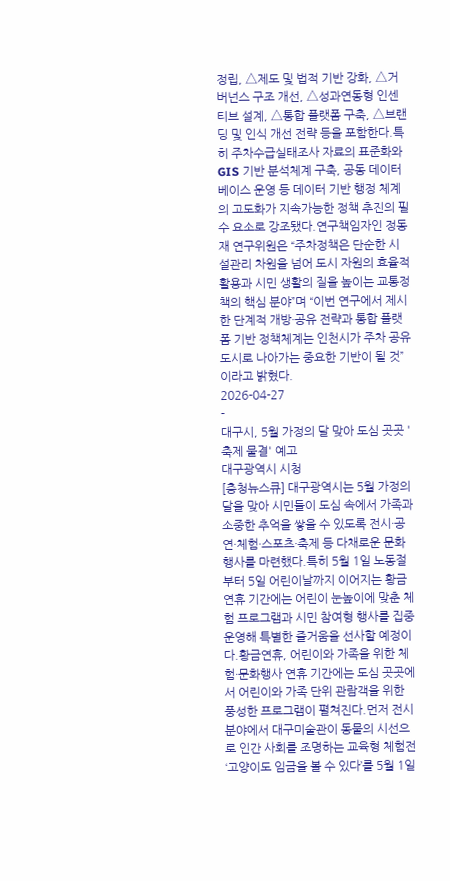정립, △제도 및 법적 기반 강화, △거버넌스 구조 개선, △성과연동형 인센티브 설계, △통합 플랫폼 구축, △브랜딩 및 인식 개선 전략 등을 포함한다.특히 주차수급실태조사 자료의 표준화와 GIS 기반 분석체계 구축, 공동 데이터베이스 운영 등 데이터 기반 행정 체계의 고도화가 지속가능한 정책 추진의 필수 요소로 강조됐다.연구책임자인 정동재 연구위원은 “주차정책은 단순한 시설관리 차원을 넘어 도시 자원의 효율적 활용과 시민 생활의 질을 높이는 교통정책의 핵심 분야”며 “이번 연구에서 제시한 단계적 개방·공유 전략과 통합 플랫폼 기반 정책체계는 인천시가 주차 공유도시로 나아가는 중요한 기반이 될 것”이라고 밝혔다.
2026-04-27
-
대구시, 5월 가정의 달 맞아 도심 곳곳 '축제 물결' 예고
대구광역시 시청
[충청뉴스큐] 대구광역시는 5월 가정의 달을 맞아 시민들이 도심 속에서 가족과 소중한 추억을 쌓을 수 있도록 전시·공연·체험·스포츠·축제 등 다채로운 문화행사를 마련했다.특히 5월 1일 노동절부터 5일 어린이날까지 이어지는 황금연휴 기간에는 어린이 눈높이에 맞춘 체험 프로그램과 시민 참여형 행사를 집중 운영해 특별한 즐거움을 선사할 예정이다.황금연휴, 어린이와 가족을 위한 체험·문화행사 연휴 기간에는 도심 곳곳에서 어린이와 가족 단위 관람객을 위한 풍성한 프로그램이 펼쳐진다.먼저 전시 분야에서 대구미술관이 동물의 시선으로 인간 사회를 조명하는 교육형 체험전 ‘고양이도 임금을 볼 수 있다’를 5월 1일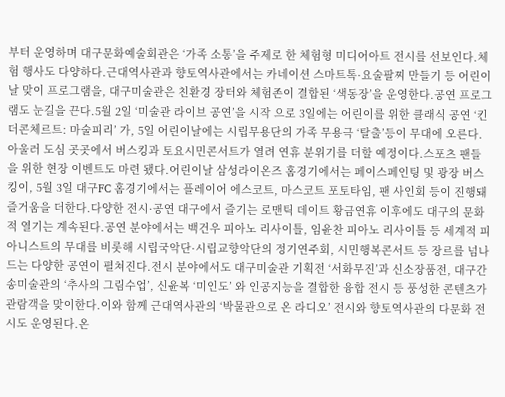부터 운영하며 대구문화예술회관은 ‘가족 소통’을 주제로 한 체험형 미디어아트 전시를 선보인다.체험 행사도 다양하다.근대역사관과 향토역사관에서는 카네이션 스마트톡·요술팔찌 만들기 등 어린이날 맞이 프로그램을, 대구미술관은 친환경 장터와 체험존이 결합된 ‘색동장’을 운영한다.공연 프로그램도 눈길을 끈다.5월 2일 ‘미술관 라이브 공연’을 시작 으로 3일에는 어린이를 위한 클래식 공연 ‘킨더콘체르트: 마술피리’ 가, 5일 어린이날에는 시립무용단의 가족 무용극 ‘탈출’등이 무대에 오른다.아울러 도심 곳곳에서 버스킹과 토요시민콘서트가 열려 연휴 분위기를 더할 예정이다.스포츠 팬들을 위한 현장 이벤트도 마련 됐다.어린이날 삼성라이온즈 홈경기에서는 페이스페인팅 및 광장 버스킹이, 5월 3일 대구FC 홈경기에서는 플레이어 에스코트, 마스코트 포토타임, 팬 사인회 등이 진행돼 즐거움을 더한다.다양한 전시·공연 대구에서 즐기는 로맨틱 데이트 황금연휴 이후에도 대구의 문화적 열기는 계속된다.공연 분야에서는 백건우 피아노 리사이틀, 임윤찬 피아노 리사이틀 등 세계적 피아니스트의 무대를 비롯해 시립국악단·시립교향악단의 정기연주회, 시민행복콘서트 등 장르를 넘나드는 다양한 공연이 펼쳐진다.전시 분야에서도 대구미술관 기획전 ‘서화무진’과 신소장품전, 대구간송미술관의 ‘추사의 그림수업’, 신윤복 ‘미인도’ 와 인공지능을 결합한 융합 전시 등 풍성한 콘텐츠가 관람객을 맞이한다.이와 함께 근대역사관의 ‘박물관으로 온 라디오’ 전시와 향토역사관의 다문화 전시도 운영된다.온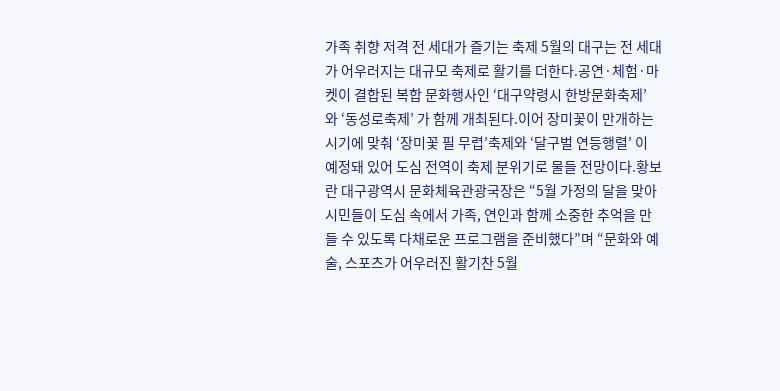가족 취향 저격 전 세대가 즐기는 축제 5월의 대구는 전 세대가 어우러지는 대규모 축제로 활기를 더한다.공연·체험·마켓이 결합된 복합 문화행사인 ‘대구약령시 한방문화축제’ 와 ‘동성로축제’ 가 함께 개최된다.이어 장미꽃이 만개하는 시기에 맞춰 ‘장미꽃 필 무렵’축제와 ‘달구벌 연등행렬’ 이 예정돼 있어 도심 전역이 축제 분위기로 물들 전망이다.황보란 대구광역시 문화체육관광국장은 “5월 가정의 달을 맞아 시민들이 도심 속에서 가족, 연인과 함께 소중한 추억을 만들 수 있도록 다채로운 프로그램을 준비했다”며 “문화와 예술, 스포츠가 어우러진 활기찬 5월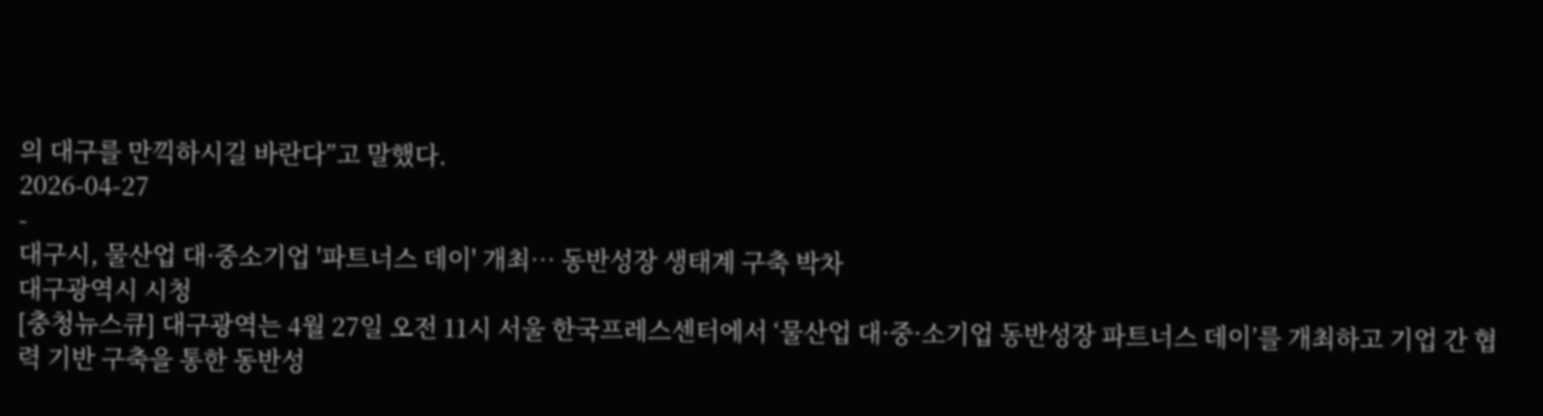의 대구를 만끽하시길 바란다”고 말했다.
2026-04-27
-
대구시, 물산업 대·중소기업 '파트너스 데이' 개최… 동반성장 생태계 구축 박차
대구광역시 시청
[충청뉴스큐] 대구광역는 4월 27일 오전 11시 서울 한국프레스센터에서 ‘물산업 대·중·소기업 동반성장 파트너스 데이’를 개최하고 기업 간 협력 기반 구축을 통한 동반성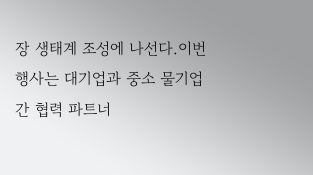장 생태계 조성에 나선다.이번 행사는 대기업과 중소 물기업 간 협력 파트너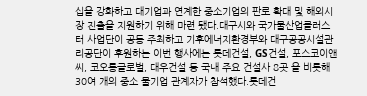십을 강화하고 대기업과 연계한 중소기업의 판로 확대 및 해외시장 진출을 지원하기 위해 마련 됐다.대구시와 국가물산업클러스터 사업단이 공동 주최하고 기후에너지환경부와 대구공공시설관리공단이 후원하는 이번 행사에는 롯데건설, GS건설, 포스코이앤씨, 코오롱글로벌, 대우건설 등 국내 주요 건설사 8곳 을 비롯해 30여 개의 중소 물기업 관계자가 참석했다.롯데건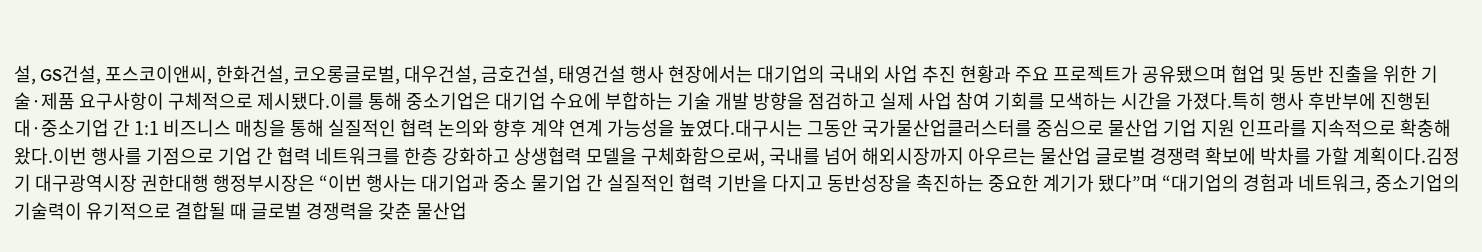설, GS건설, 포스코이앤씨, 한화건설, 코오롱글로벌, 대우건설, 금호건설, 태영건설 행사 현장에서는 대기업의 국내외 사업 추진 현황과 주요 프로젝트가 공유됐으며 협업 및 동반 진출을 위한 기술·제품 요구사항이 구체적으로 제시됐다.이를 통해 중소기업은 대기업 수요에 부합하는 기술 개발 방향을 점검하고 실제 사업 참여 기회를 모색하는 시간을 가졌다.특히 행사 후반부에 진행된 대·중소기업 간 1:1 비즈니스 매칭을 통해 실질적인 협력 논의와 향후 계약 연계 가능성을 높였다.대구시는 그동안 국가물산업클러스터를 중심으로 물산업 기업 지원 인프라를 지속적으로 확충해 왔다.이번 행사를 기점으로 기업 간 협력 네트워크를 한층 강화하고 상생협력 모델을 구체화함으로써, 국내를 넘어 해외시장까지 아우르는 물산업 글로벌 경쟁력 확보에 박차를 가할 계획이다.김정기 대구광역시장 권한대행 행정부시장은 “이번 행사는 대기업과 중소 물기업 간 실질적인 협력 기반을 다지고 동반성장을 촉진하는 중요한 계기가 됐다”며 “대기업의 경험과 네트워크, 중소기업의 기술력이 유기적으로 결합될 때 글로벌 경쟁력을 갖춘 물산업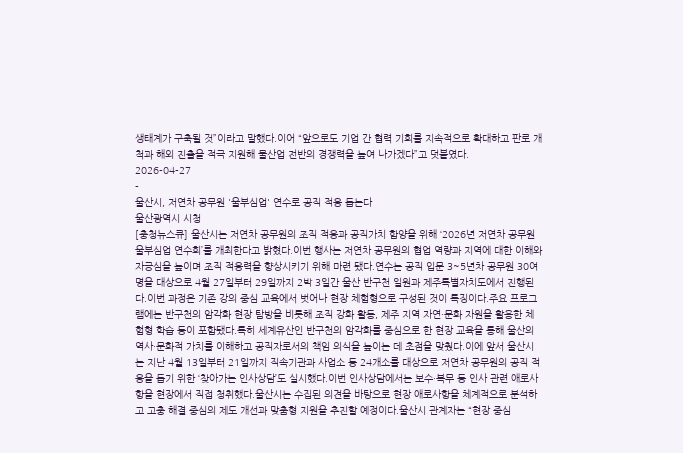생태계가 구축될 것”이라고 말했다.이어 “앞으로도 기업 간 협력 기회를 지속적으로 확대하고 판로 개척과 해외 진출을 적극 지원해 물산업 전반의 경쟁력을 높여 나가겠다”고 덧붙였다.
2026-04-27
-
울산시, 저연차 공무원 '울부심업' 연수로 공직 적응 돕는다
울산광역시 시청
[충청뉴스큐] 울산시는 저연차 공무원의 조직 적응과 공직가치 함양을 위해 ‘2026년 저연차 공무원 울부심업 연수회’를 개최한다고 밝혔다.이번 행사는 저연차 공무원의 협업 역량과 지역에 대한 이해와 자긍심을 높이며 조직 적응력을 향상시키기 위해 마련 됐다.연수는 공직 입문 3~5년차 공무원 30여명을 대상으로 4월 27일부터 29일까지 2박 3일간 울산 반구천 일원과 제주특별자치도에서 진행된다.이번 과정은 기존 강의 중심 교육에서 벗어나 현장 체험형으로 구성된 것이 특징이다.주요 프로그램에는 반구천의 암각화 현장 탐방을 비롯해 조직 강화 활동, 제주 지역 자연·문화 자원을 활용한 체험형 학습 등이 포함됐다.특히 세계유산인 반구천의 암각화를 중심으로 한 현장 교육을 통해 울산의 역사·문화적 가치를 이해하고 공직자로서의 책임 의식을 높이는 데 초점을 맞췄다.이에 앞서 울산시는 지난 4월 13일부터 21일까지 직속기관과 사업소 등 24개소를 대상으로 저연차 공무원의 공직 적응을 돕기 위한 ‘찾아가는 인사상담’도 실시했다.이번 인사상담에서는 보수·복무 등 인사 관련 애로사항을 현장에서 직접 청취했다.울산시는 수집된 의견을 바탕으로 현장 애로사항을 체계적으로 분석하고 고충 해결 중심의 제도 개선과 맞춤형 지원을 추진할 예정이다.울산시 관계자는 “현장 중심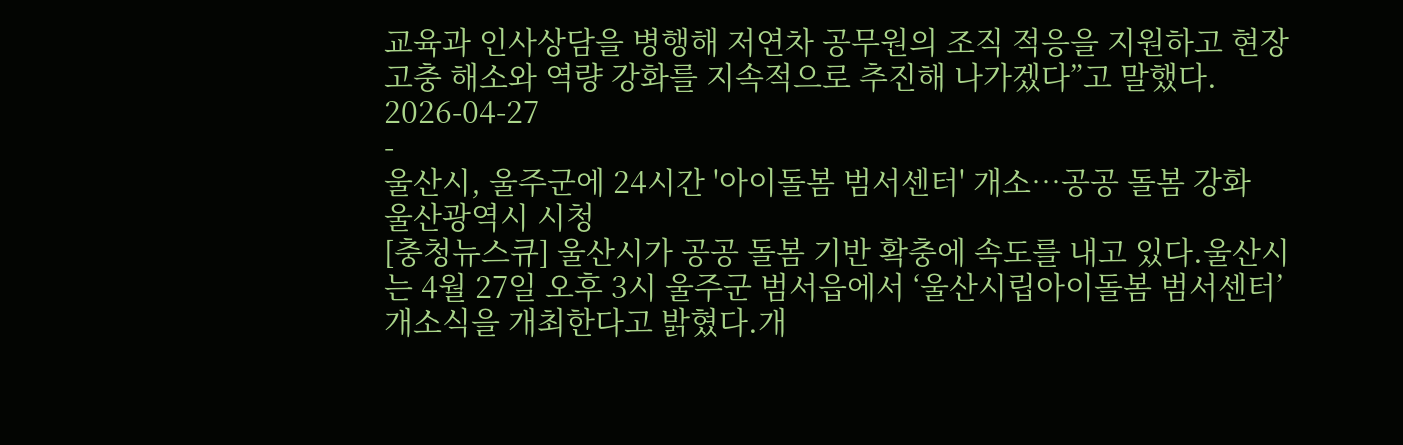교육과 인사상담을 병행해 저연차 공무원의 조직 적응을 지원하고 현장 고충 해소와 역량 강화를 지속적으로 추진해 나가겠다”고 말했다.
2026-04-27
-
울산시, 울주군에 24시간 '아이돌봄 범서센터' 개소…공공 돌봄 강화
울산광역시 시청
[충청뉴스큐] 울산시가 공공 돌봄 기반 확충에 속도를 내고 있다.울산시는 4월 27일 오후 3시 울주군 범서읍에서 ‘울산시립아이돌봄 범서센터’ 개소식을 개최한다고 밝혔다.개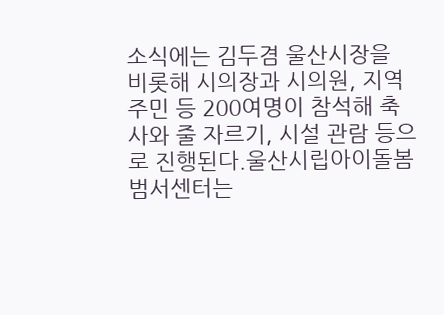소식에는 김두겸 울산시장을 비롯해 시의장과 시의원, 지역 주민 등 200여명이 참석해 축사와 줄 자르기, 시설 관람 등으로 진행된다.울산시립아이돌봄 범서센터는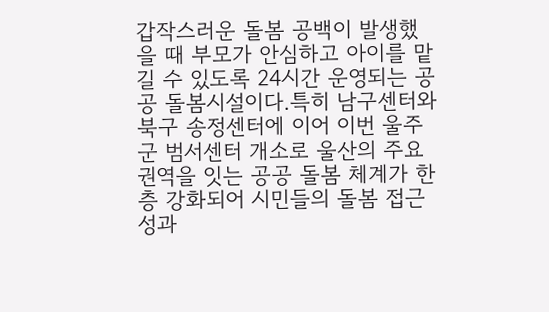갑작스러운 돌봄 공백이 발생했을 때 부모가 안심하고 아이를 맡길 수 있도록 24시간 운영되는 공공 돌봄시설이다.특히 남구센터와 북구 송정센터에 이어 이번 울주군 범서센터 개소로 울산의 주요 권역을 잇는 공공 돌봄 체계가 한층 강화되어 시민들의 돌봄 접근성과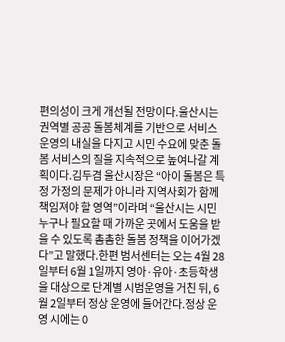편의성이 크게 개선될 전망이다.울산시는 권역별 공공 돌봄체계를 기반으로 서비스 운영의 내실을 다지고 시민 수요에 맞춘 돌봄 서비스의 질을 지속적으로 높여나갈 계획이다.김두겸 울산시장은 “아이 돌봄은 특정 가정의 문제가 아니라 지역사회가 함께 책임져야 할 영역”이라며 “울산시는 시민 누구나 필요할 때 가까운 곳에서 도움을 받을 수 있도록 촘촘한 돌봄 정책을 이어가겠다”고 말했다.한편 범서센터는 오는 4월 28일부터 6월 1일까지 영아·유아·초등학생을 대상으로 단계별 시범운영을 거친 뒤, 6월 2일부터 정상 운영에 들어간다.정상 운영 시에는 0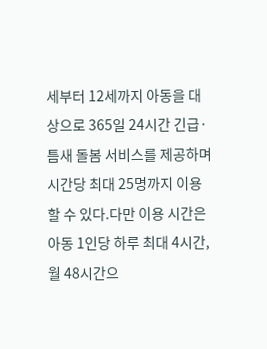세부터 12세까지 아동을 대상으로 365일 24시간 긴급·틈새 돌봄 서비스를 제공하며 시간당 최대 25명까지 이용할 수 있다.다만 이용 시간은 아동 1인당 하루 최대 4시간, 월 48시간으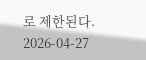로 제한된다.
2026-04-27